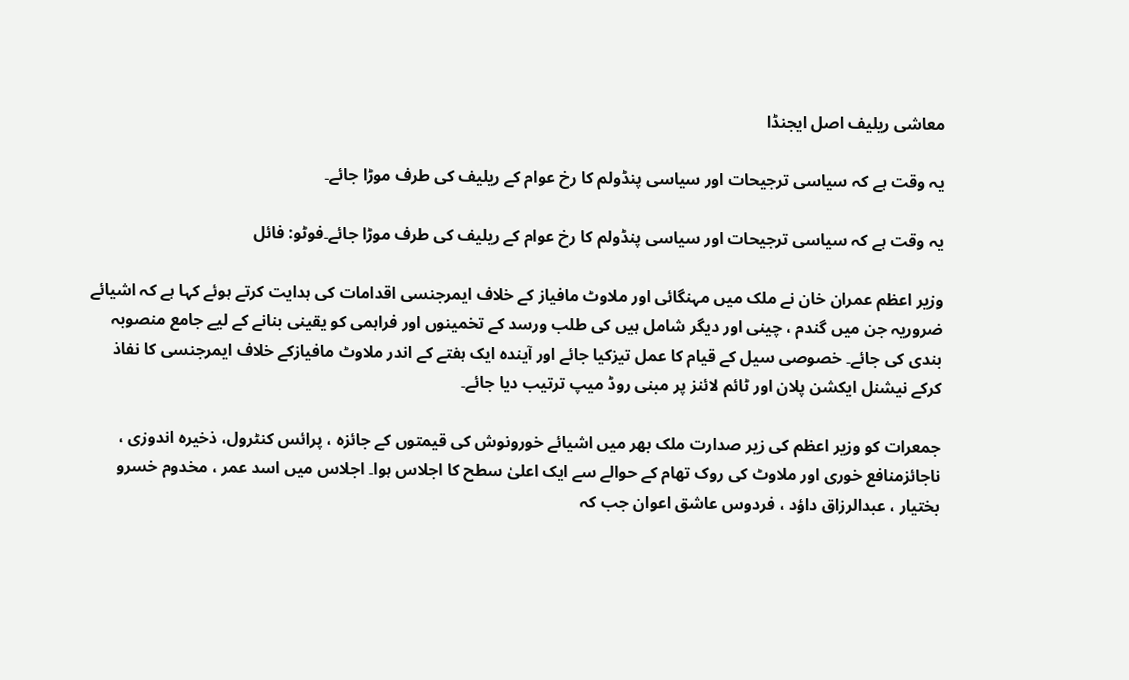معاشی ریلیف اصل ایجنڈا

یہ وقت ہے کہ سیاسی ترجیحات اور سیاسی پنڈولم کا رخ عوام کے ریلیف کی طرف موڑا جائے۔

یہ وقت ہے کہ سیاسی ترجیحات اور سیاسی پنڈولم کا رخ عوام کے ریلیف کی طرف موڑا جائے۔فوٹو: فائل

وزیر اعظم عمران خان نے ملک میں مہنگائی اور ملاوٹ مافیاز کے خلاف ایمرجنسی اقدامات کی ہدایت کرتے ہوئے کہا ہے کہ اشیائے ضروریہ جن میں گندم ، چینی اور دیگر شامل ہیں کی طلب ورسد کے تخمینوں اور فراہمی کو یقینی بنانے کے لیے جامع منصوبہ بندی کی جائے۔ خصوصی سیل کے قیام کا عمل تیزکیا جائے اور آیندہ ایک ہفتے کے اندر ملاوٹ مافیازکے خلاف ایمرجنسی کا نفاذ کرکے نیشنل ایکشن پلان اور ٹائم لائنز پر مبنی روڈ میپ ترتیب دیا جائے۔

جمعرات کو وزیر اعظم کی زیر صدارت ملک بھر میں اشیائے خورونوش کی قیمتوں کے جائزہ ، پرائس کنٹرول، ذخیرہ اندوزی ، ناجائزمنافع خوری اور ملاوٹ کی روک تھام کے حوالے سے ایک اعلیٰ سطح کا اجلاس ہوا۔ اجلاس میں اسد عمر ، مخدوم خسرو بختیار ، عبدالرزاق داؤد ، فردوس عاشق اعوان جب کہ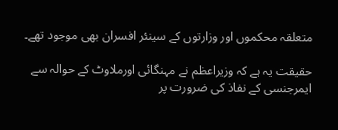متعلقہ محکموں اور وزارتوں کے سینئر افسران بھی موجود تھے۔

حقیقت یہ ہے کہ وزیراعظم نے مہنگائی اورملاوٹ کے حوالہ سے ایمرجنسی کے نفاذ کی ضرورت پر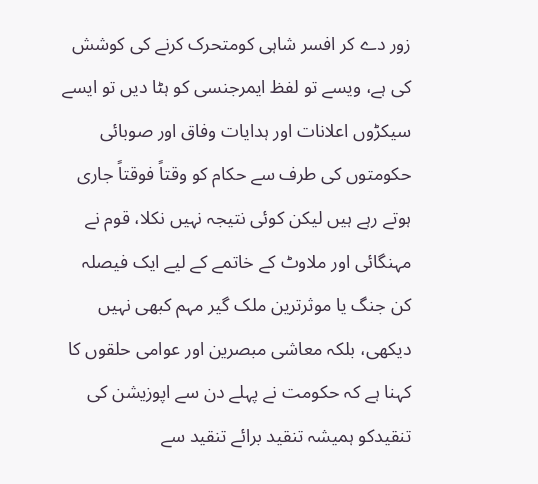زور دے کر افسر شاہی کومتحرک کرنے کی کوشش کی ہے، ویسے تو لفظ ایمرجنسی کو ہٹا دیں تو ایسے سیکڑوں اعلانات اور ہدایات وفاق اور صوبائی حکومتوں کی طرف سے حکام کو وقتاً فوقتاً جاری ہوتے رہے ہیں لیکن کوئی نتیجہ نہیں نکلا، قوم نے مہنگائی اور ملاوٹ کے خاتمے کے لیے ایک فیصلہ کن جنگ یا موثرترین ملک گیر مہم کبھی نہیں دیکھی، بلکہ معاشی مبصرین اور عوامی حلقوں کا کہنا ہے کہ حکومت نے پہلے دن سے اپوزیشن کی تنقیدکو ہمیشہ تنقید برائے تنقید سے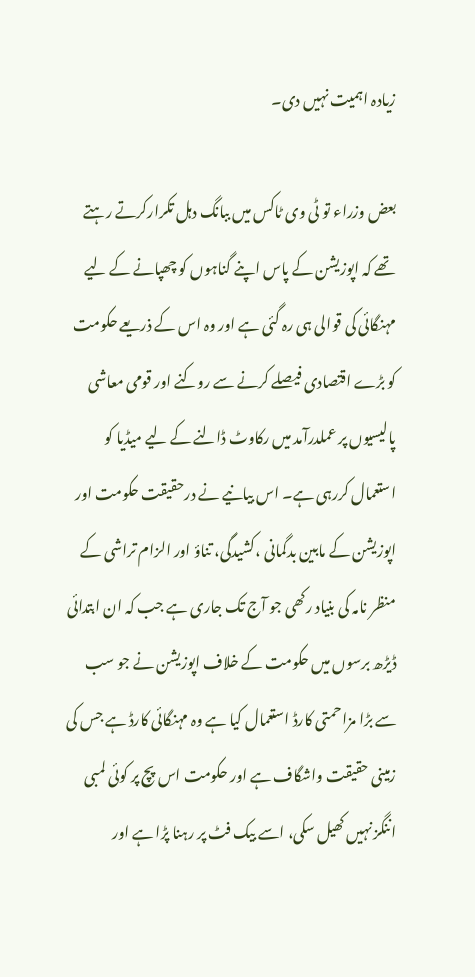زیادہ اہمیت نہیں دی۔

بعض وزراء تو ٹی وی ٹاکس میں ببانگ دہل تکرارکرتے رہتے تھے کہ اپوزیشن کے پاس اپنے گناہوں کو چھپانے کے لیے مہنگائی کی قوالی ہی رہ گئی ہے اور وہ اس کے ذریعے حکومت کو بڑے اقتصادی فیصلے کرنے سے روکنے اور قومی معاشی پالیسیوں پر عملدرآمد میں رکاوٹ ڈالنے کے لیے میڈیا کو استعمال کررہی ہے۔ اس بیانیے نے درحقیقت حکومت اور اپوزیشن کے مابین بدگمانی ،کشیدگی، تناؤ اور الزام تراشی کے منظر نامہ کی بنیاد رکھی جو آج تک جاری ہے جب کہ ان ابتدائی ڈیڑھ برسوں میں حکومت کے خلاف اپوزیشن نے جو سب سے بڑا مزاحمتی کارڈ استعمال کیا ہے وہ مہنگائی کارڈ ہے جس کی زمینی حقیقت واشگاف ہے اور حکومت اس پچ پر کوئی لمبی اننگز نہیں کھیل سکی، اسے بیک فٹ پر رہنا پڑا ہے اور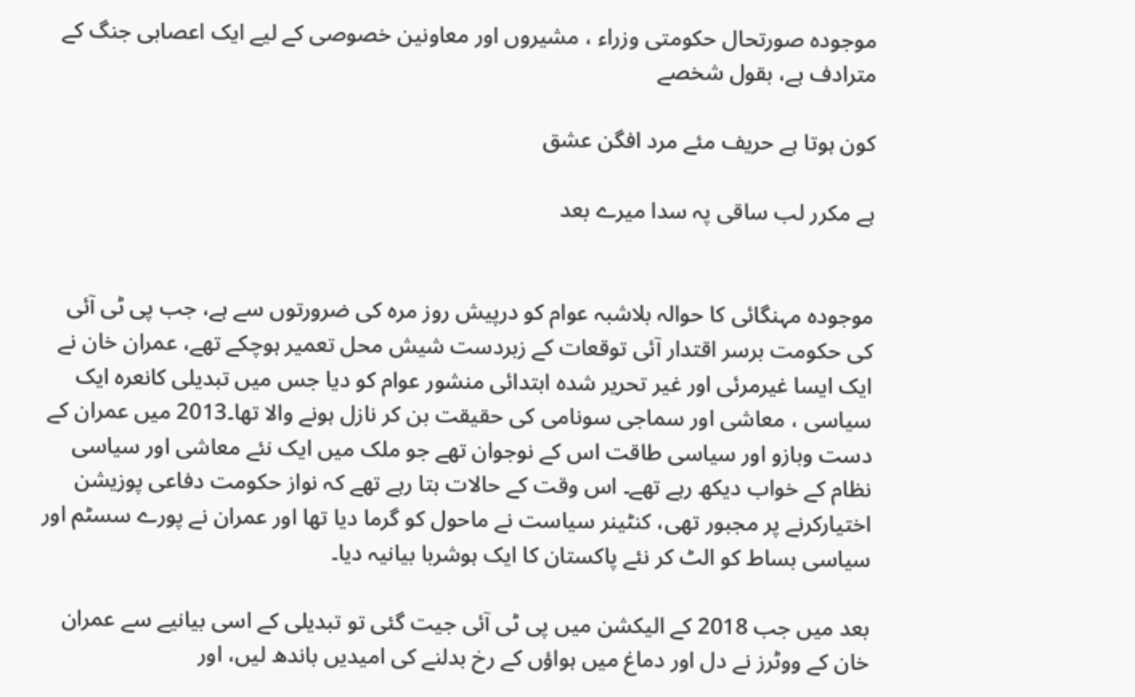موجودہ صورتحال حکومتی وزراء ، مشیروں اور معاونین خصوصی کے لیے ایک اعصابی جنگ کے مترادف ہے، بقول شخصے

کون ہوتا ہے حریف مئے مرد افگن عشق

ہے مکرر لب ساقی پہ سدا میرے بعد


موجودہ مہنگائی کا حوالہ بلاشبہ عوام کو درپیش روز مرہ کی ضرورتوں سے ہے، جب پی ٹی آئی کی حکومت برسر اقتدار آئی توقعات کے زبردست شیش محل تعمیر ہوچکے تھے، عمران خان نے ایک ایسا غیرمرئی اور غیر تحریر شدہ ابتدائی منشور عوام کو دیا جس میں تبدیلی کانعرہ ایک سیاسی ، معاشی اور سماجی سونامی کی حقیقت بن کر نازل ہونے والا تھا۔2013 میں عمران کے دست وبازو اور سیاسی طاقت اس کے نوجوان تھے جو ملک میں ایک نئے معاشی اور سیاسی نظام کے خواب دیکھ رہے تھے۔ اس وقت کے حالات بتا رہے تھے کہ نواز حکومت دفاعی پوزیشن اختیارکرنے پر مجبور تھی، کنٹینر سیاست نے ماحول کو گرما دیا تھا اور عمران نے پورے سسٹم اور سیاسی بساط کو الٹ کر نئے پاکستان کا ایک ہوشربا بیانیہ دیا۔

بعد میں جب 2018 کے الیکشن میں پی ٹی آئی جیت گئی تو تبدیلی کے اسی بیانیے سے عمران خان کے ووٹرز نے دل اور دماغ میں ہواؤں کے رخ بدلنے کی امیدیں باندھ لیں، اور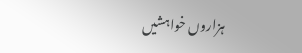ہزاروں خواہشیں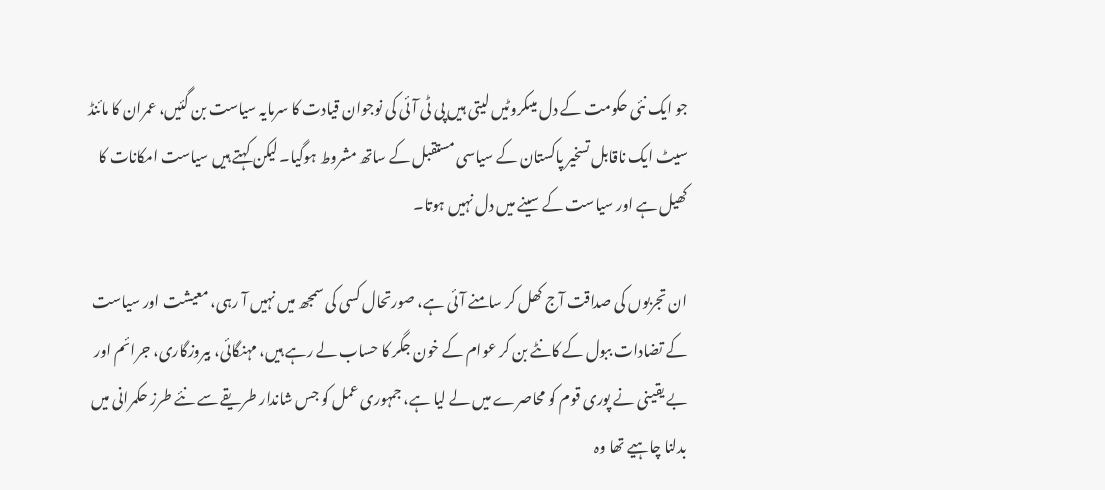جو ایک نئی حکومت کے دل میںکروٹیں لیتی ہیں پی ٹی آئی کی نوجوان قیادت کا سرمایہ سیاست بن گئیں، عمران کا مائنڈ سیٹ ایک ناقابل تسخیر پاکستان کے سیاسی مستقبل کے ساتھ مشروط ہوگیا۔ لیکن کہتے ہیں سیاست امکانات کا کھیل ہے اور سیاست کے سینے میں دل نہیں ہوتا۔

ان تجربوں کی صداقت آج کھل کر سامنے آئی ہے، صورتحال کسی کی سمجھ میں نہیں آ رہی، معیشت اور سیاست کے تضادات ببول کے کانٹے بن کر عوام کے خون جگر کا حساب لے رہے ہیں، مہنگائی، بیروزگاری، جرائم اور بے یقینی نے پوری قوم کو محاصرے میں لے لیا ہے، جمہوری عمل کو جس شاندار طریقے سے نئے طرز حکمرانی میں بدلنا چاہیے تھا وہ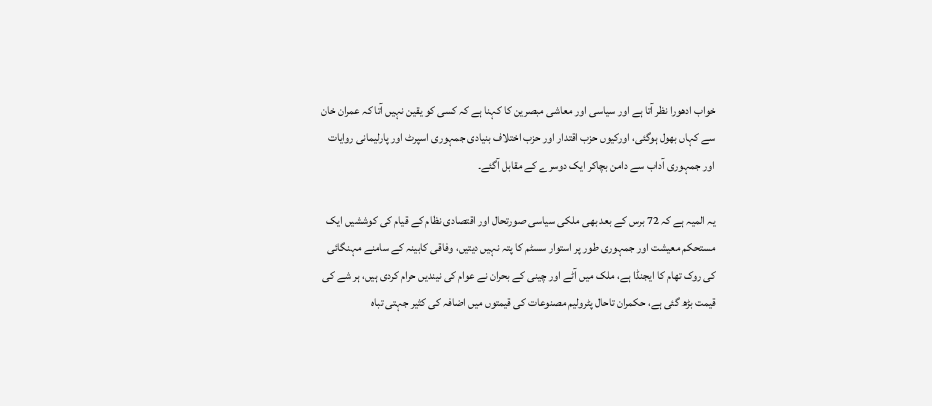خواب ادھورا نظر آتا ہے اور سیاسی اور معاشی مبصرین کا کہنا ہے کہ کسی کو یقین نہیں آتا کہ عمران خان سے کہاں بھول ہوگئی، اورکیوں حزب اقتدار اور حزب اختلاف بنیادی جمہوری اسپرٹ اور پارلیمانی روایات اور جمہوری آداب سے دامن بچاکر ایک دوسرے کے مقابل آگئے۔

یہ المیہ ہے کہ 72 برس کے بعد بھی ملکی سیاسی صورتحال اور اقتصادی نظام کے قیام کی کوششیں ایک مستحکم معیشت اور جمہوری طور پر استوار سسٹم کا پتہ نہیں دیتیں، وفاقی کابینہ کے سامنے مہنگائی کی روک تھام کا ایجنڈا ہے، ملک میں آٹے اور چینی کے بحران نے عوام کی نیندیں حرام کردی ہیں، ہر شے کی قیمت بڑھ گئی ہے، حکمران تاحال پٹرولیم مصنوعات کی قیمتوں میں اضافہ کی کثیر جہتی تباہ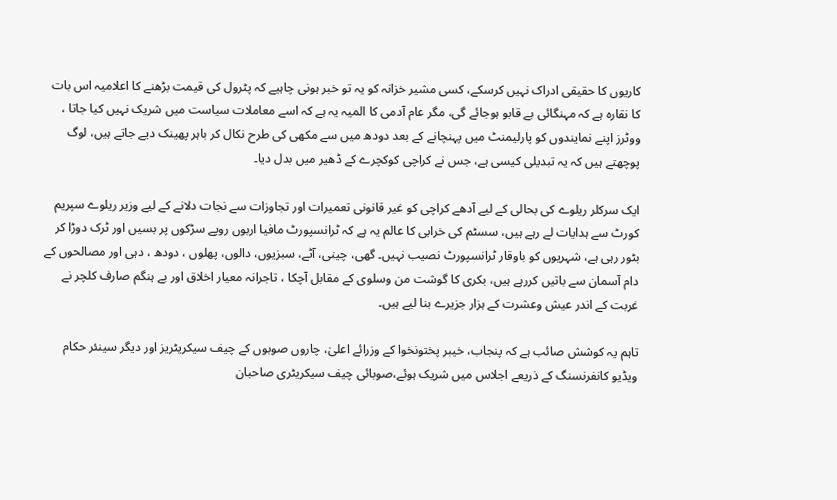کاریوں کا حقیقی ادراک نہیں کرسکے، کسی مشیر خزانہ کو یہ تو خبر ہونی چاہیے کہ پٹرول کی قیمت بڑھنے کا اعلامیہ اس بات کا نقارہ ہے کہ مہنگائی بے قابو ہوجائے گی، مگر عام آدمی کا المیہ یہ ہے کہ اسے معاملات سیاست میں شریک نہیں کیا جاتا ، ووٹرز اپنے نمایندوں کو پارلیمنٹ میں پہنچانے کے بعد دودھ میں سے مکھی کی طرح نکال کر باہر پھینک دیے جاتے ہیں، لوگ پوچھتے ہیں کہ یہ تبدیلی کیسی ہے، جس نے کراچی کوکچرے کے ڈھیر میں بدل دیا۔

ایک سرکلر ریلوے کی بحالی کے لیے آدھے کراچی کو غیر قانونی تعمیرات اور تجاوزات سے نجات دلانے کے لیے وزیر ریلوے سپریم کورٹ سے ہدایات لے رہے ہیں، سسٹم کی خرابی کا عالم یہ ہے کہ ٹرانسپورٹ مافیا اربوں روپے سڑکوں پر بسیں اور ٹرک دوڑا کر بٹور رہی ہے، شہریوں کو باوقار ٹرانسپورٹ نصیب نہیں۔ گھی، چینی، آٹے، سبزیوں، دالوں، پھلوں ، دودھ ، دہی اور مصالحوں کے دام آسمان سے باتیں کررہے ہیں، بکری کا گوشت من وسلوی کے مقابل آچکا ، تاجرانہ معیار اخلاق اور بے ہنگم صارف کلچر نے غربت کے اندر عیش وعشرت کے ہزار جزیرے بنا لیے ہیں۔

تاہم یہ کوشش صائب ہے کہ پنجاب، خیبر پختونخوا کے وزرائے اعلیٰ، چاروں صوبوں کے چیف سیکریٹریز اور دیگر سینئر حکام ویڈیو کانفرنسنگ کے ذریعے اجلاس میں شریک ہوئے،صوبائی چیف سیکریٹری صاحبان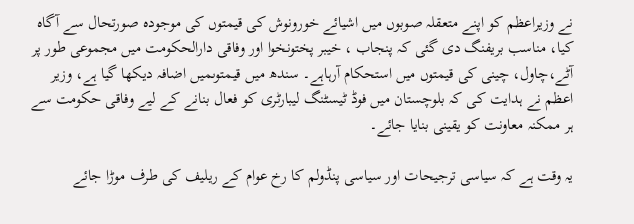نے وزیراعظم کو اپنے متعقلہ صوبوں میں اشیائے خورونوش کی قیمتوں کی موجودہ صورتحال سے آگاہ کیا، مناسب بریفنگ دی گئی کہ پنجاب ، خیبر پختونخوا اور وفاقی دارالحکومت میں مجموعی طور پر آٹے،چاول، چینی کی قیمتوں میں استحکام آرہاہے۔ سندھ میں قیمتوںمیں اضافہ دیکھا گیا ہے، وزیر اعظم نے ہدایت کی کہ بلوچستان میں فوڈ ٹیسٹنگ لیبارٹری کو فعال بنانے کے لیے وفاقی حکومت سے ہر ممکنہ معاونت کو یقینی بنایا جائے۔

یہ وقت ہے کہ سیاسی ترجیحات اور سیاسی پنڈولم کا رخ عوام کے ریلیف کی طرف موڑا جائے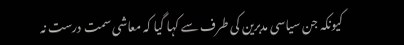کیونکہ جن سیاسی مدبرین کی طرف سے کہا گیا کہ معاشی سمت درست نہ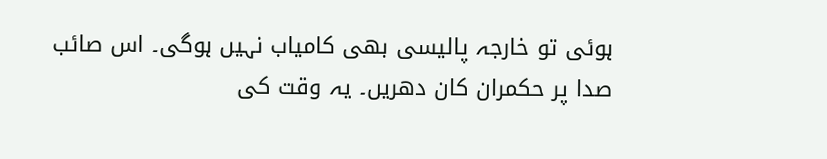ہوئی تو خارجہ پالیسی بھی کامیاب نہیں ہوگی۔ اس صائب صدا پر حکمران کان دھریں۔ یہ وقت کی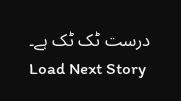درست ٹک ٹک ہے۔
Load Next Story